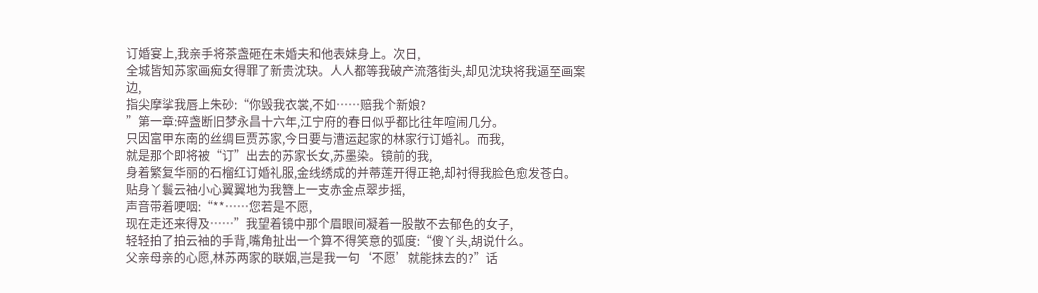订婚宴上,我亲手将茶盏砸在未婚夫和他表妹身上。次日,
全城皆知苏家画痴女得罪了新贵沈玦。人人都等我破产流落街头,却见沈玦将我逼至画案边,
指尖摩挲我唇上朱砂:“你毁我衣裳,不如……赔我个新娘?
”第一章:碎盏断旧梦永昌十六年,江宁府的春日似乎都比往年喧闹几分。
只因富甲东南的丝绸巨贾苏家,今日要与漕运起家的林家行订婚礼。而我,
就是那个即将被“订”出去的苏家长女,苏墨染。镜前的我,
身着繁复华丽的石榴红订婚礼服,金线绣成的并蒂莲开得正艳,却衬得我脸色愈发苍白。
贴身丫鬟云袖小心翼翼地为我簪上一支赤金点翠步摇,
声音带着哽咽:“**……您若是不愿,
现在走还来得及……”我望着镜中那个眉眼间凝着一股散不去郁色的女子,
轻轻拍了拍云袖的手背,嘴角扯出一个算不得笑意的弧度:“傻丫头,胡说什么。
父亲母亲的心愿,林苏两家的联姻,岂是我一句‘不愿’就能抹去的?”话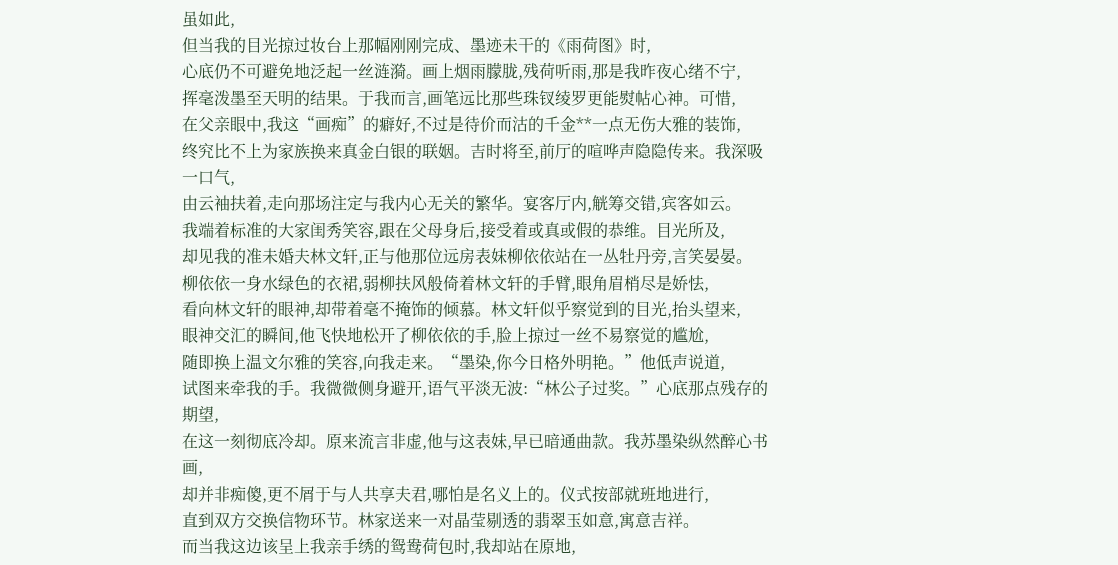虽如此,
但当我的目光掠过妆台上那幅刚刚完成、墨迹未干的《雨荷图》时,
心底仍不可避免地泛起一丝涟漪。画上烟雨朦胧,残荷听雨,那是我昨夜心绪不宁,
挥毫泼墨至天明的结果。于我而言,画笔远比那些珠钗绫罗更能熨帖心神。可惜,
在父亲眼中,我这“画痴”的癖好,不过是待价而沽的千金**一点无伤大雅的装饰,
终究比不上为家族换来真金白银的联姻。吉时将至,前厅的喧哗声隐隐传来。我深吸一口气,
由云袖扶着,走向那场注定与我内心无关的繁华。宴客厅内,觥筹交错,宾客如云。
我端着标准的大家闺秀笑容,跟在父母身后,接受着或真或假的恭维。目光所及,
却见我的准未婚夫林文轩,正与他那位远房表妹柳依依站在一丛牡丹旁,言笑晏晏。
柳依依一身水绿色的衣裙,弱柳扶风般倚着林文轩的手臂,眼角眉梢尽是娇怯,
看向林文轩的眼神,却带着毫不掩饰的倾慕。林文轩似乎察觉到的目光,抬头望来,
眼神交汇的瞬间,他飞快地松开了柳依依的手,脸上掠过一丝不易察觉的尴尬,
随即换上温文尔雅的笑容,向我走来。“墨染,你今日格外明艳。”他低声说道,
试图来牵我的手。我微微侧身避开,语气平淡无波:“林公子过奖。”心底那点残存的期望,
在这一刻彻底冷却。原来流言非虚,他与这表妹,早已暗通曲款。我苏墨染纵然醉心书画,
却并非痴傻,更不屑于与人共享夫君,哪怕是名义上的。仪式按部就班地进行,
直到双方交换信物环节。林家送来一对晶莹剔透的翡翠玉如意,寓意吉祥。
而当我这边该呈上我亲手绣的鸳鸯荷包时,我却站在原地,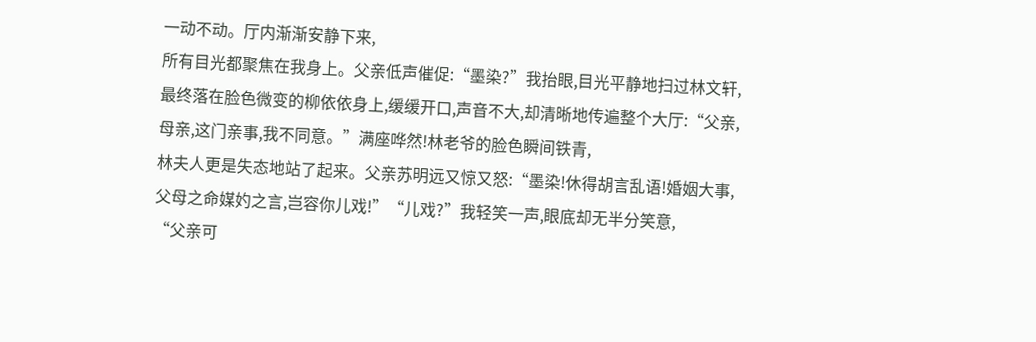一动不动。厅内渐渐安静下来,
所有目光都聚焦在我身上。父亲低声催促:“墨染?”我抬眼,目光平静地扫过林文轩,
最终落在脸色微变的柳依依身上,缓缓开口,声音不大,却清晰地传遍整个大厅:“父亲,
母亲,这门亲事,我不同意。”满座哗然!林老爷的脸色瞬间铁青,
林夫人更是失态地站了起来。父亲苏明远又惊又怒:“墨染!休得胡言乱语!婚姻大事,
父母之命媒妁之言,岂容你儿戏!”“儿戏?”我轻笑一声,眼底却无半分笑意,
“父亲可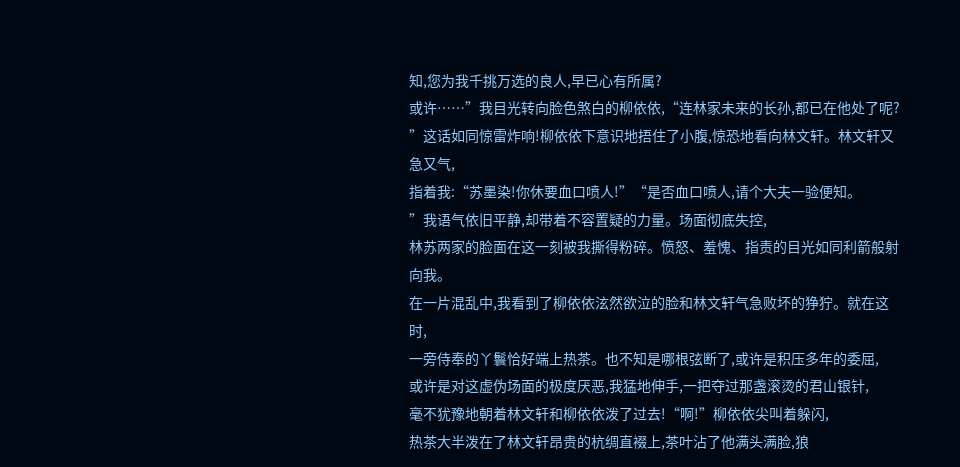知,您为我千挑万选的良人,早已心有所属?
或许……”我目光转向脸色煞白的柳依依,“连林家未来的长孙,都已在他处了呢?
”这话如同惊雷炸响!柳依依下意识地捂住了小腹,惊恐地看向林文轩。林文轩又急又气,
指着我:“苏墨染!你休要血口喷人!”“是否血口喷人,请个大夫一验便知。
”我语气依旧平静,却带着不容置疑的力量。场面彻底失控,
林苏两家的脸面在这一刻被我撕得粉碎。愤怒、羞愧、指责的目光如同利箭般射向我。
在一片混乱中,我看到了柳依依泫然欲泣的脸和林文轩气急败坏的狰狞。就在这时,
一旁侍奉的丫鬟恰好端上热茶。也不知是哪根弦断了,或许是积压多年的委屈,
或许是对这虚伪场面的极度厌恶,我猛地伸手,一把夺过那盏滚烫的君山银针,
毫不犹豫地朝着林文轩和柳依依泼了过去!“啊!”柳依依尖叫着躲闪,
热茶大半泼在了林文轩昂贵的杭绸直裰上,茶叶沾了他满头满脸,狼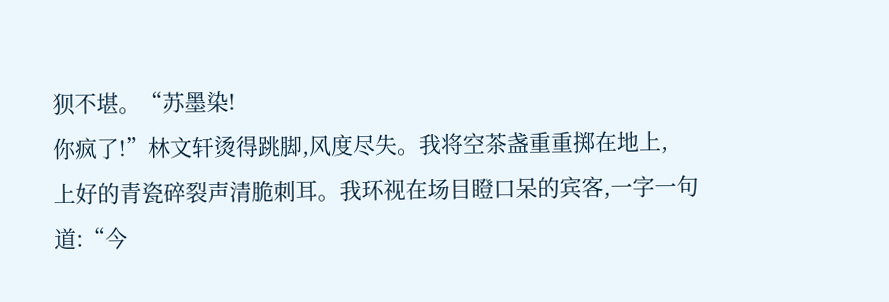狈不堪。“苏墨染!
你疯了!”林文轩烫得跳脚,风度尽失。我将空茶盏重重掷在地上,
上好的青瓷碎裂声清脆刺耳。我环视在场目瞪口呆的宾客,一字一句道:“今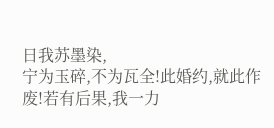日我苏墨染,
宁为玉碎,不为瓦全!此婚约,就此作废!若有后果,我一力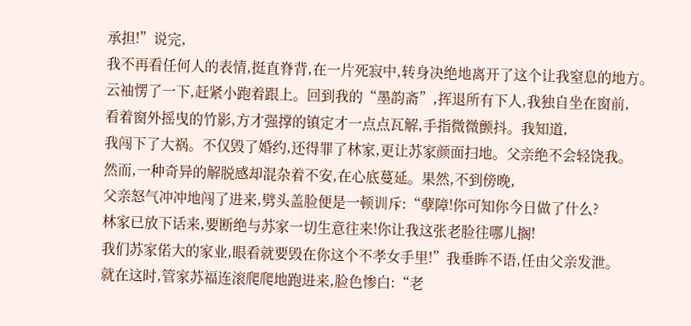承担!”说完,
我不再看任何人的表情,挺直脊背,在一片死寂中,转身决绝地离开了这个让我窒息的地方。
云袖愣了一下,赶紧小跑着跟上。回到我的“墨韵斋”,挥退所有下人,我独自坐在窗前,
看着窗外摇曳的竹影,方才强撑的镇定才一点点瓦解,手指微微颤抖。我知道,
我闯下了大祸。不仅毁了婚约,还得罪了林家,更让苏家颜面扫地。父亲绝不会轻饶我。
然而,一种奇异的解脱感却混杂着不安,在心底蔓延。果然,不到傍晚,
父亲怒气冲冲地闯了进来,劈头盖脸便是一顿训斥:“孽障!你可知你今日做了什么?
林家已放下话来,要断绝与苏家一切生意往来!你让我这张老脸往哪儿搁!
我们苏家偌大的家业,眼看就要毁在你这个不孝女手里!”我垂眸不语,任由父亲发泄。
就在这时,管家苏福连滚爬爬地跑进来,脸色惨白:“老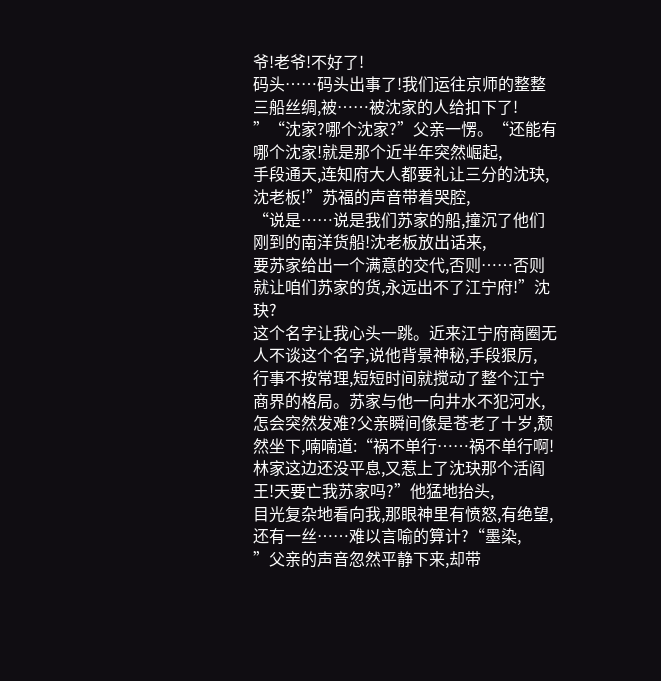爷!老爷!不好了!
码头……码头出事了!我们运往京师的整整三船丝绸,被……被沈家的人给扣下了!
”“沈家?哪个沈家?”父亲一愣。“还能有哪个沈家!就是那个近半年突然崛起,
手段通天,连知府大人都要礼让三分的沈玦,沈老板!”苏福的声音带着哭腔,
“说是……说是我们苏家的船,撞沉了他们刚到的南洋货船!沈老板放出话来,
要苏家给出一个满意的交代,否则……否则就让咱们苏家的货,永远出不了江宁府!”沈玦?
这个名字让我心头一跳。近来江宁府商圈无人不谈这个名字,说他背景神秘,手段狠厉,
行事不按常理,短短时间就搅动了整个江宁商界的格局。苏家与他一向井水不犯河水,
怎会突然发难?父亲瞬间像是苍老了十岁,颓然坐下,喃喃道:“祸不单行……祸不单行啊!
林家这边还没平息,又惹上了沈玦那个活阎王!天要亡我苏家吗?”他猛地抬头,
目光复杂地看向我,那眼神里有愤怒,有绝望,还有一丝……难以言喻的算计?“墨染,
”父亲的声音忽然平静下来,却带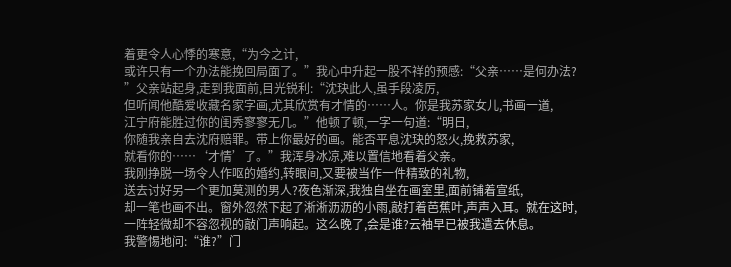着更令人心悸的寒意,“为今之计,
或许只有一个办法能挽回局面了。”我心中升起一股不祥的预感:“父亲……是何办法?
”父亲站起身,走到我面前,目光锐利:“沈玦此人,虽手段凌厉,
但听闻他酷爱收藏名家字画,尤其欣赏有才情的……人。你是我苏家女儿,书画一道,
江宁府能胜过你的闺秀寥寥无几。”他顿了顿,一字一句道:“明日,
你随我亲自去沈府赔罪。带上你最好的画。能否平息沈玦的怒火,挽救苏家,
就看你的……‘才情’了。”我浑身冰凉,难以置信地看着父亲。
我刚挣脱一场令人作呕的婚约,转眼间,又要被当作一件精致的礼物,
送去讨好另一个更加莫测的男人?夜色渐深,我独自坐在画室里,面前铺着宣纸,
却一笔也画不出。窗外忽然下起了淅淅沥沥的小雨,敲打着芭蕉叶,声声入耳。就在这时,
一阵轻微却不容忽视的敲门声响起。这么晚了,会是谁?云袖早已被我遣去休息。
我警惕地问:“谁?”门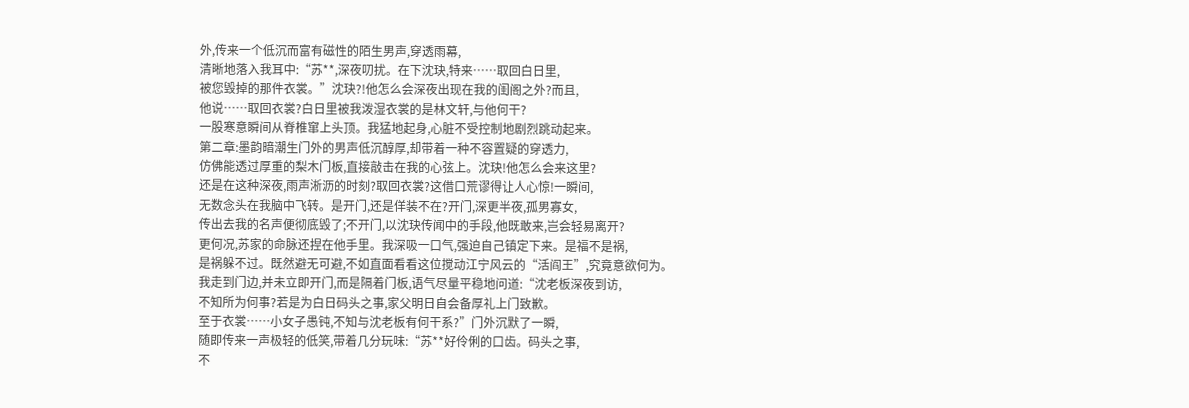外,传来一个低沉而富有磁性的陌生男声,穿透雨幕,
清晰地落入我耳中:“苏**,深夜叨扰。在下沈玦,特来……取回白日里,
被您毁掉的那件衣裳。”沈玦?!他怎么会深夜出现在我的闺阁之外?而且,
他说……取回衣裳?白日里被我泼湿衣裳的是林文轩,与他何干?
一股寒意瞬间从脊椎窜上头顶。我猛地起身,心脏不受控制地剧烈跳动起来。
第二章:墨韵暗潮生门外的男声低沉醇厚,却带着一种不容置疑的穿透力,
仿佛能透过厚重的梨木门板,直接敲击在我的心弦上。沈玦!他怎么会来这里?
还是在这种深夜,雨声淅沥的时刻?取回衣裳?这借口荒谬得让人心惊!一瞬间,
无数念头在我脑中飞转。是开门,还是佯装不在?开门,深更半夜,孤男寡女,
传出去我的名声便彻底毁了;不开门,以沈玦传闻中的手段,他既敢来,岂会轻易离开?
更何况,苏家的命脉还捏在他手里。我深吸一口气,强迫自己镇定下来。是福不是祸,
是祸躲不过。既然避无可避,不如直面看看这位搅动江宁风云的“活阎王”,究竟意欲何为。
我走到门边,并未立即开门,而是隔着门板,语气尽量平稳地问道:“沈老板深夜到访,
不知所为何事?若是为白日码头之事,家父明日自会备厚礼上门致歉。
至于衣裳……小女子愚钝,不知与沈老板有何干系?”门外沉默了一瞬,
随即传来一声极轻的低笑,带着几分玩味:“苏**好伶俐的口齿。码头之事,
不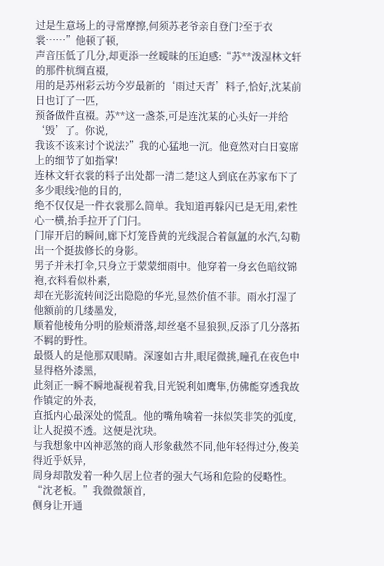过是生意场上的寻常摩擦,何须苏老爷亲自登门?至于衣裳……”他顿了顿,
声音压低了几分,却更添一丝暧昧的压迫感:“苏**泼湿林文轩的那件杭绸直裰,
用的是苏州彩云坊今岁最新的‘雨过天青’料子,恰好,沈某前日也订了一匹,
预备做件直裰。苏**这一盏茶,可是连沈某的心头好一并给‘毁’了。你说,
我该不该来讨个说法?”我的心猛地一沉。他竟然对白日宴席上的细节了如指掌!
连林文轩衣裳的料子出处都一清二楚!这人到底在苏家布下了多少眼线?他的目的,
绝不仅仅是一件衣裳那么简单。我知道再躲闪已是无用,索性心一横,抬手拉开了门闩。
门扉开启的瞬间,廊下灯笼昏黄的光线混合着氤氲的水汽,勾勒出一个挺拔修长的身影。
男子并未打伞,只身立于蒙蒙细雨中。他穿着一身玄色暗纹锦袍,衣料看似朴素,
却在光影流转间泛出隐隐的华光,显然价值不菲。雨水打湿了他额前的几缕墨发,
顺着他棱角分明的脸颊滑落,却丝毫不显狼狈,反添了几分落拓不羁的野性。
最慑人的是他那双眼睛。深邃如古井,眼尾微挑,瞳孔在夜色中显得格外漆黑,
此刻正一瞬不瞬地凝视着我,目光锐利如鹰隼,仿佛能穿透我故作镇定的外表,
直抵内心最深处的慌乱。他的嘴角噙着一抹似笑非笑的弧度,让人捉摸不透。这便是沈玦。
与我想象中凶神恶煞的商人形象截然不同,他年轻得过分,俊美得近乎妖异,
周身却散发着一种久居上位者的强大气场和危险的侵略性。“沈老板。”我微微颔首,
侧身让开通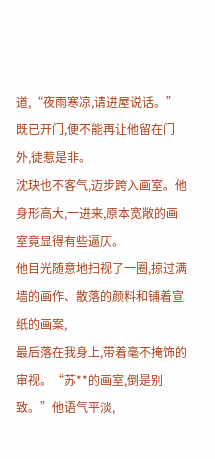道,“夜雨寒凉,请进屋说话。”既已开门,便不能再让他留在门外,徒惹是非。
沈玦也不客气,迈步跨入画室。他身形高大,一进来,原本宽敞的画室竟显得有些逼仄。
他目光随意地扫视了一圈,掠过满墙的画作、散落的颜料和铺着宣纸的画案,
最后落在我身上,带着毫不掩饰的审视。“苏**的画室,倒是别致。”他语气平淡,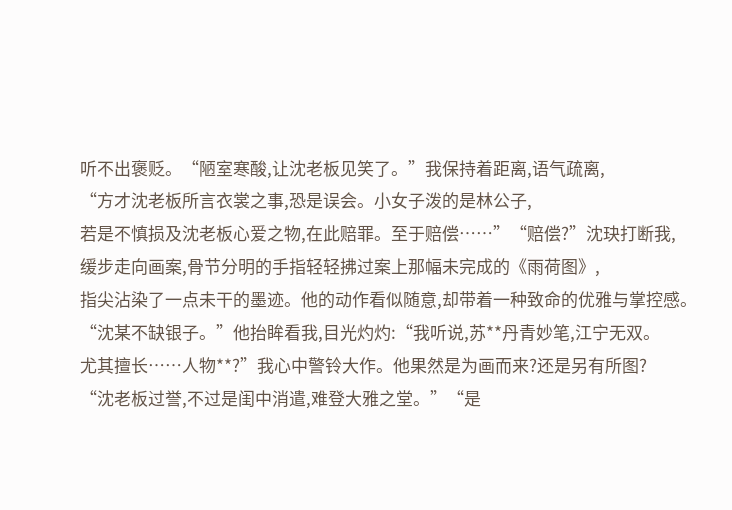听不出褒贬。“陋室寒酸,让沈老板见笑了。”我保持着距离,语气疏离,
“方才沈老板所言衣裳之事,恐是误会。小女子泼的是林公子,
若是不慎损及沈老板心爱之物,在此赔罪。至于赔偿……”“赔偿?”沈玦打断我,
缓步走向画案,骨节分明的手指轻轻拂过案上那幅未完成的《雨荷图》,
指尖沾染了一点未干的墨迹。他的动作看似随意,却带着一种致命的优雅与掌控感。
“沈某不缺银子。”他抬眸看我,目光灼灼:“我听说,苏**丹青妙笔,江宁无双。
尤其擅长……人物**?”我心中警铃大作。他果然是为画而来?还是另有所图?
“沈老板过誉,不过是闺中消遣,难登大雅之堂。”“是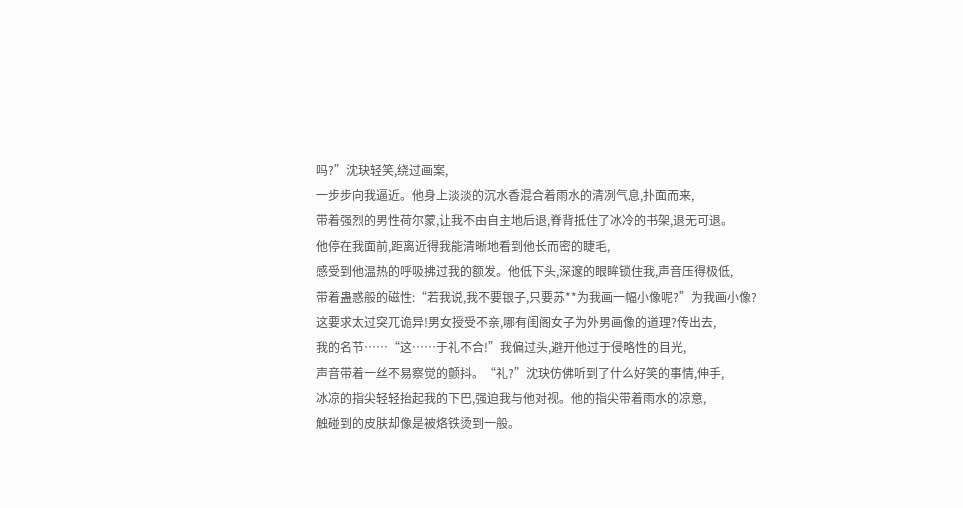吗?”沈玦轻笑,绕过画案,
一步步向我逼近。他身上淡淡的沉水香混合着雨水的清冽气息,扑面而来,
带着强烈的男性荷尔蒙,让我不由自主地后退,脊背抵住了冰冷的书架,退无可退。
他停在我面前,距离近得我能清晰地看到他长而密的睫毛,
感受到他温热的呼吸拂过我的额发。他低下头,深邃的眼眸锁住我,声音压得极低,
带着蛊惑般的磁性:“若我说,我不要银子,只要苏**为我画一幅小像呢?”为我画小像?
这要求太过突兀诡异!男女授受不亲,哪有闺阁女子为外男画像的道理?传出去,
我的名节……“这……于礼不合!”我偏过头,避开他过于侵略性的目光,
声音带着一丝不易察觉的颤抖。“礼?”沈玦仿佛听到了什么好笑的事情,伸手,
冰凉的指尖轻轻抬起我的下巴,强迫我与他对视。他的指尖带着雨水的凉意,
触碰到的皮肤却像是被烙铁烫到一般。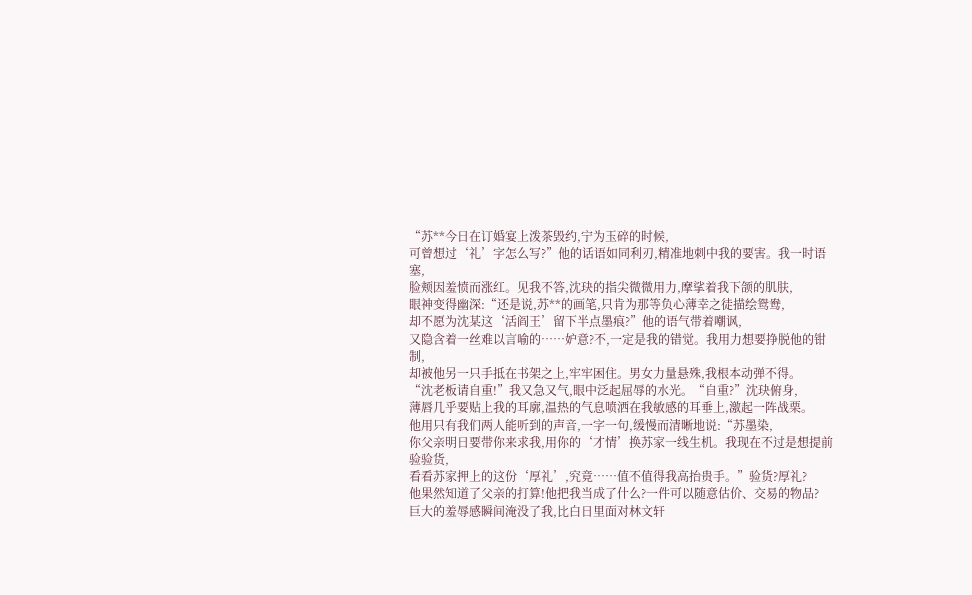“苏**今日在订婚宴上泼茶毁约,宁为玉碎的时候,
可曾想过‘礼’字怎么写?”他的话语如同利刃,精准地刺中我的要害。我一时语塞,
脸颊因羞愤而涨红。见我不答,沈玦的指尖微微用力,摩挲着我下颌的肌肤,
眼神变得幽深:“还是说,苏**的画笔,只肯为那等负心薄幸之徒描绘鸳鸯,
却不愿为沈某这‘活阎王’留下半点墨痕?”他的语气带着嘲讽,
又隐含着一丝难以言喻的……妒意?不,一定是我的错觉。我用力想要挣脱他的钳制,
却被他另一只手抵在书架之上,牢牢困住。男女力量悬殊,我根本动弹不得。
“沈老板请自重!”我又急又气,眼中泛起屈辱的水光。“自重?”沈玦俯身,
薄唇几乎要贴上我的耳廓,温热的气息喷洒在我敏感的耳垂上,激起一阵战栗。
他用只有我们两人能听到的声音,一字一句,缓慢而清晰地说:“苏墨染,
你父亲明日要带你来求我,用你的‘才情’换苏家一线生机。我现在不过是想提前验验货,
看看苏家押上的这份‘厚礼’,究竟……值不值得我高抬贵手。”验货?厚礼?
他果然知道了父亲的打算!他把我当成了什么?一件可以随意估价、交易的物品?
巨大的羞辱感瞬间淹没了我,比白日里面对林文轩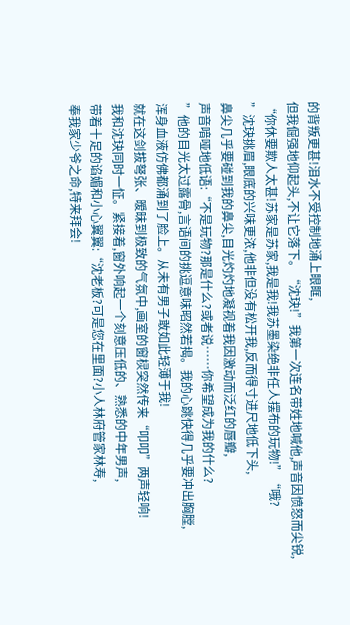的背叛更甚!泪水不受控制地涌上眼眶,
但我倔强地仰起头,不让它落下。“沈玦!”我第一次连名带姓地喊他,声音因愤怒而尖锐,
“你休要欺人太甚!苏家是苏家,我是我!我苏墨染绝非任人摆布的玩物!”“哦?
”沈玦挑眉,眼底的兴味更浓,他非但没有松开我,反而得寸进尺地低下头,
鼻尖几乎要碰到我的鼻尖,目光灼灼地凝视着我因激动而泛红的唇瓣,
声音喑哑地低语:“不是玩物?那是什么?或者说……你希望成为我的什么?
”他的目光太过露骨,言语间的挑逗意味昭然若揭。我的心跳快得几乎要冲出胸膛,
浑身血液仿佛都涌到了脸上。从未有男子敢如此轻薄于我!
就在这剑拔弩张、暧昧到极致的气氛中,画室的窗棂突然传来“叩叩”两声轻响!
我和沈玦同时一怔。紧接着,窗外响起一个刻意压低的、熟悉的中年男声,
带着十足的谄媚和小心翼翼:“沈老板?可是您在里面?小人林府管家林寿,
奉我家少爷之命,特来拜会!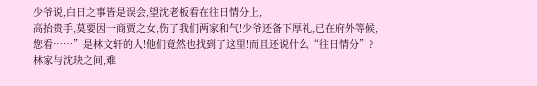少爷说,白日之事皆是误会,望沈老板看在往日情分上,
高抬贵手,莫要因一商贾之女,伤了我们两家和气!少爷还备下厚礼,已在府外等候,
您看……”是林文轩的人!他们竟然也找到了这里!而且还说什么“往日情分”?
林家与沈玦之间,难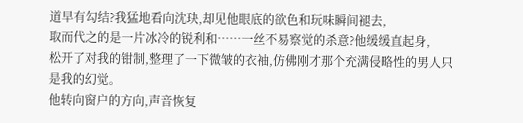道早有勾结?我猛地看向沈玦,却见他眼底的欲色和玩味瞬间褪去,
取而代之的是一片冰冷的锐利和……一丝不易察觉的杀意?他缓缓直起身,
松开了对我的钳制,整理了一下微皱的衣袖,仿佛刚才那个充满侵略性的男人只是我的幻觉。
他转向窗户的方向,声音恢复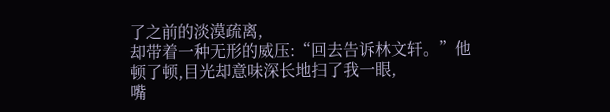了之前的淡漠疏离,
却带着一种无形的威压:“回去告诉林文轩。”他顿了顿,目光却意味深长地扫了我一眼,
嘴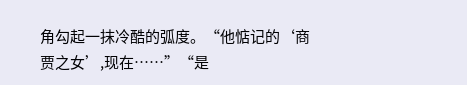角勾起一抹冷酷的弧度。“他惦记的‘商贾之女’,现在……”“是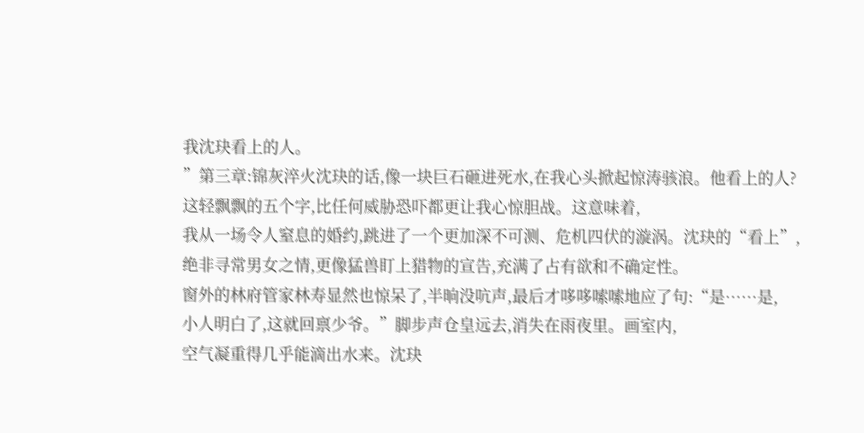我沈玦看上的人。
”第三章:锦灰淬火沈玦的话,像一块巨石砸进死水,在我心头掀起惊涛骇浪。他看上的人?
这轻飘飘的五个字,比任何威胁恐吓都更让我心惊胆战。这意味着,
我从一场令人窒息的婚约,跳进了一个更加深不可测、危机四伏的漩涡。沈玦的“看上”,
绝非寻常男女之情,更像猛兽盯上猎物的宣告,充满了占有欲和不确定性。
窗外的林府管家林寿显然也惊呆了,半晌没吭声,最后才哆哆嗦嗦地应了句:“是……是,
小人明白了,这就回禀少爷。”脚步声仓皇远去,消失在雨夜里。画室内,
空气凝重得几乎能滴出水来。沈玦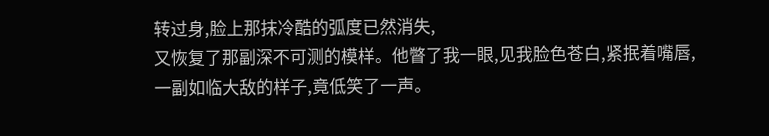转过身,脸上那抹冷酷的弧度已然消失,
又恢复了那副深不可测的模样。他瞥了我一眼,见我脸色苍白,紧抿着嘴唇,
一副如临大敌的样子,竟低笑了一声。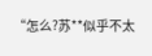“怎么?苏**似乎不太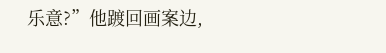乐意?”他踱回画案边,